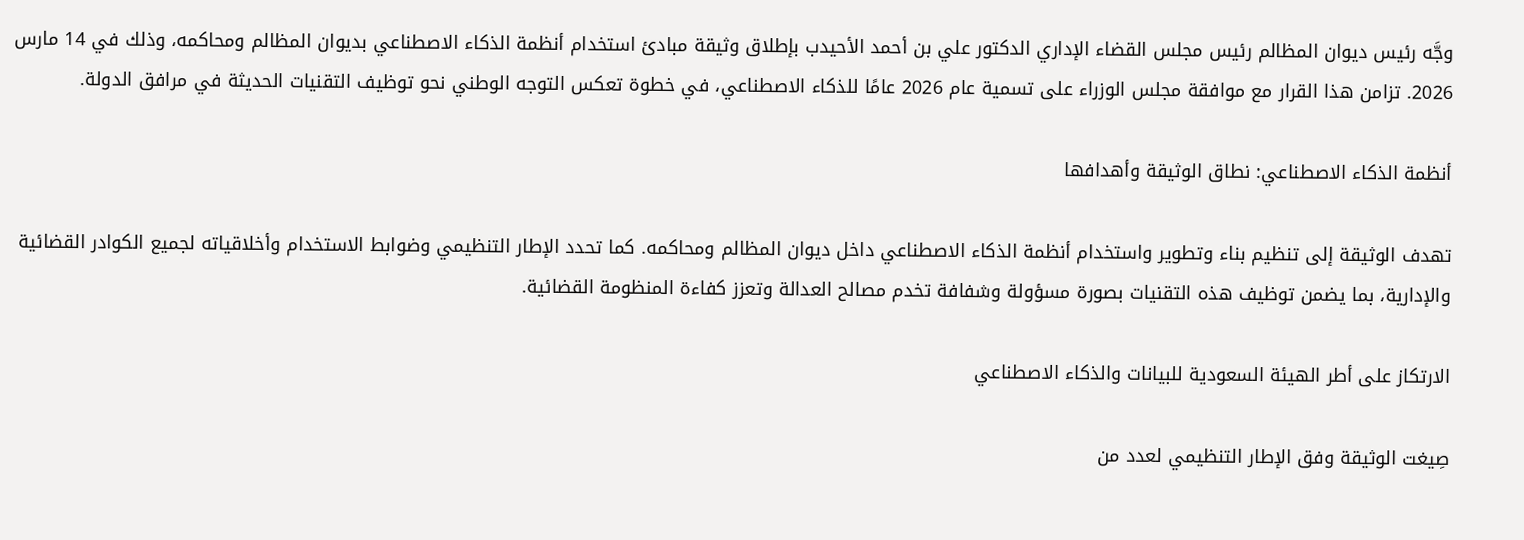وجَّه رئيس ديوان المظالم رئيس مجلس القضاء الإداري الدكتور علي بن أحمد الأحيدب بإطلاق وثيقة مبادئ استخدام أنظمة الذكاء الاصطناعي بديوان المظالم ومحاكمه، وذلك في 14 مارس 2026. تزامن هذا القرار مع موافقة مجلس الوزراء على تسمية عام 2026 عامًا للذكاء الاصطناعي، في خطوة تعكس التوجه الوطني نحو توظيف التقنيات الحديثة في مرافق الدولة.

أنظمة الذكاء الاصطناعي: نطاق الوثيقة وأهدافها

تهدف الوثيقة إلى تنظيم بناء وتطوير واستخدام أنظمة الذكاء الاصطناعي داخل ديوان المظالم ومحاكمه. كما تحدد الإطار التنظيمي وضوابط الاستخدام وأخلاقياته لجميع الكوادر القضائية والإدارية، بما يضمن توظيف هذه التقنيات بصورة مسؤولة وشفافة تخدم مصالح العدالة وتعزز كفاءة المنظومة القضائية.

الارتكاز على أطر الهيئة السعودية للبيانات والذكاء الاصطناعي

صِيغت الوثيقة وفق الإطار التنظيمي لعدد من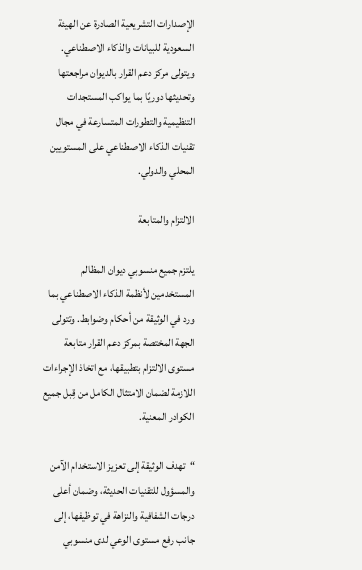الإصدارات التشريعية الصادرة عن الهيئة السعودية للبيانات والذكاء الاصطناعي. ويتولى مركز دعم القرار بالديوان مراجعتها وتحديثها دوريًا بما يواكب المستجدات التنظيمية والتطورات المتسارعة في مجال تقنيات الذكاء الاصطناعي على المستويين المحلي والدولي.

الالتزام والمتابعة

يلتزم جميع منسوبي ديوان المظالم المستخدمين لأنظمة الذكاء الاصطناعي بما ورد في الوثيقة من أحكام وضوابط. وتتولى الجهة المختصة بمركز دعم القرار متابعة مستوى الالتزام بتطبيقها، مع اتخاذ الإجراءات اللازمة لضمان الامتثال الكامل من قِبل جميع الكوادر المعنية.

“تهدف الوثيقة إلى تعزيز الاستخدام الآمن والمسؤول للتقنيات الحديثة، وضمان أعلى درجات الشفافية والنزاهة في توظيفها، إلى جانب رفع مستوى الوعي لدى منسوبي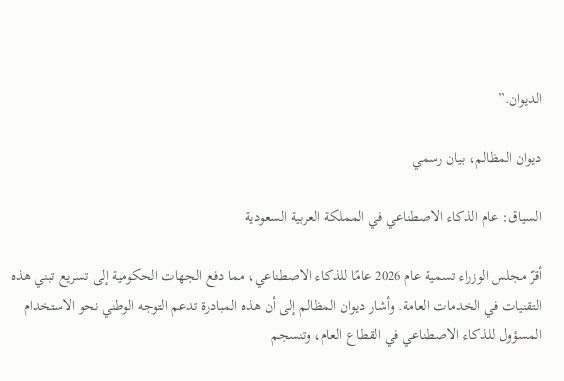الديوان.”

ديوان المظالم، بيان رسمي

السياق: عام الذكاء الاصطناعي في المملكة العربية السعودية

أقرّ مجلس الوزراء تسمية عام 2026 عامًا للذكاء الاصطناعي، مما دفع الجهات الحكومية إلى تسريع تبني هذه التقنيات في الخدمات العامة. وأشار ديوان المظالم إلى أن هذه المبادرة تدعم التوجه الوطني نحو الاستخدام المسؤول للذكاء الاصطناعي في القطاع العام، وتنسجم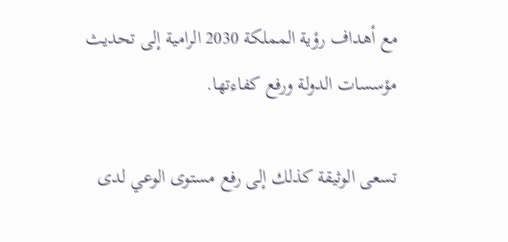مع أهداف رؤية المملكة 2030 الرامية إلى تحديث مؤسسات الدولة ورفع كفاءتها.

تسعى الوثيقة كذلك إلى رفع مستوى الوعي لدى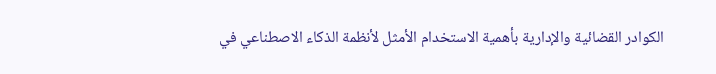الكوادر القضائية والإدارية بأهمية الاستخدام الأمثل لأنظمة الذكاء الاصطناعي في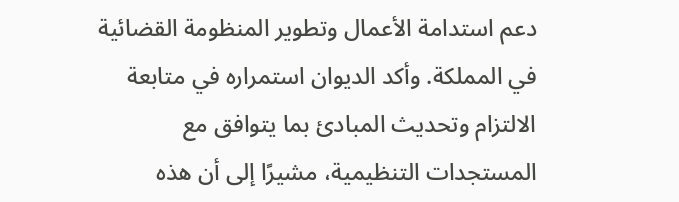دعم استدامة الأعمال وتطوير المنظومة القضائية في المملكة. وأكد الديوان استمراره في متابعة الالتزام وتحديث المبادئ بما يتوافق مع المستجدات التنظيمية، مشيرًا إلى أن هذه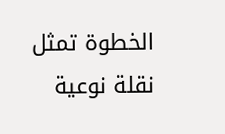الخطوة تمثل نقلة نوعية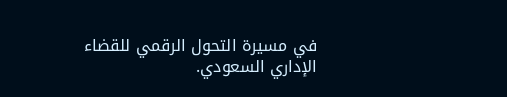في مسيرة التحول الرقمي للقضاء الإداري السعودي.